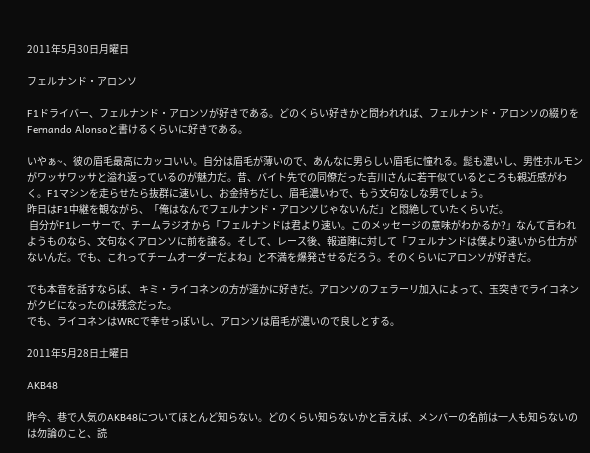2011年5月30日月曜日

フェルナンド・アロンソ

F1ドライバー、フェルナンド・アロンソが好きである。どのくらい好きかと問われれば、フェルナンド・アロンソの綴りをFernando Alonsoと書けるくらいに好きである。

いやぁ~、彼の眉毛最高にカッコいい。自分は眉毛が薄いので、あんなに男らしい眉毛に憧れる。髭も濃いし、男性ホルモンがワッサワッサと溢れ返っているのが魅力だ。昔、バイト先での同僚だった吉川さんに若干似ているところも親近感がわく。F1マシンを走らせたら抜群に速いし、お金持ちだし、眉毛濃いわで、もう文句なしな男でしょう。
昨日はF1中継を観ながら、「俺はなんでフェルナンド・アロンソじゃないんだ」と悶絶していたくらいだ。
 自分がF1レーサーで、チームラジオから「フェルナンドは君より速い。このメッセージの意味がわかるか?」なんて言われようものなら、文句なくアロンソに前を譲る。そして、レース後、報道陣に対して「フェルナンドは僕より速いから仕方がないんだ。でも、これってチームオーダーだよね」と不満を爆発させるだろう。そのくらいにアロンソが好きだ。

でも本音を話すならば、 キミ・ライコネンの方が遥かに好きだ。アロンソのフェラーリ加入によって、玉突きでライコネンがクビになったのは残念だった。
でも、ライコネンはWRCで幸せっぽいし、アロンソは眉毛が濃いので良しとする。

2011年5月28日土曜日

AKB48

昨今、巷で人気のAKB48についてほとんど知らない。どのくらい知らないかと言えば、メンバーの名前は一人も知らないのは勿論のこと、読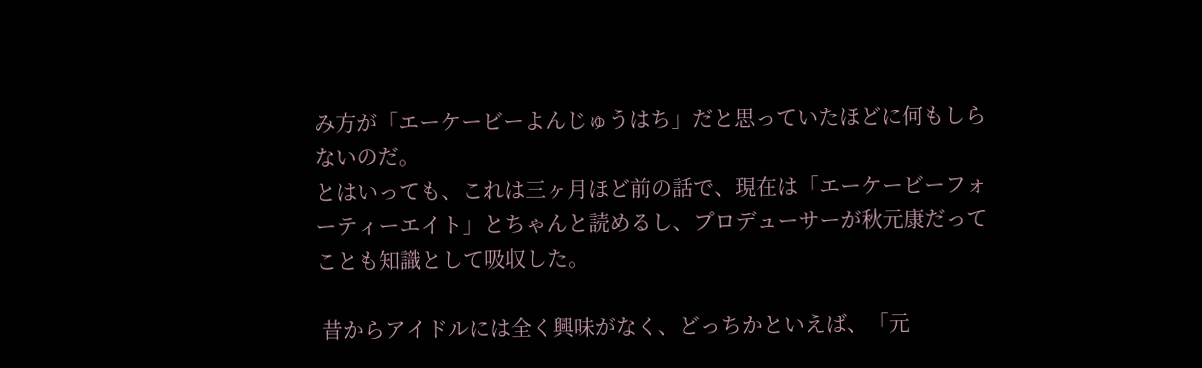み方が「エーケービーよんじゅうはち」だと思っていたほどに何もしらないのだ。
とはいっても、これは三ヶ月ほど前の話で、現在は「エーケービーフォーティーエイト」とちゃんと読めるし、プロデューサーが秋元康だってことも知識として吸収した。

 昔からアイドルには全く興味がなく、どっちかといえば、「元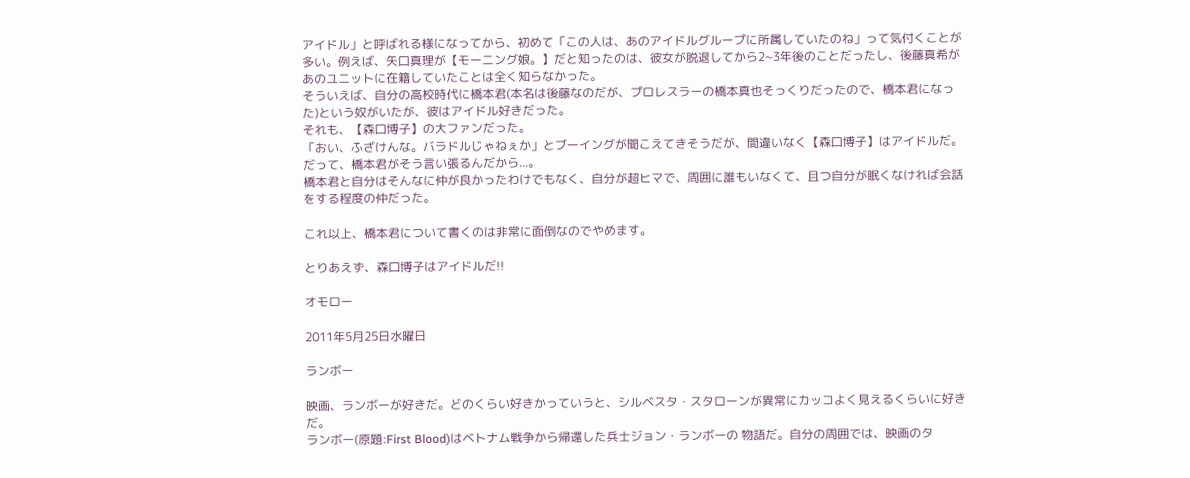アイドル」と呼ばれる様になってから、初めて「この人は、あのアイドルグループに所属していたのね」って気付くことが多い。例えば、矢口真理が【モーニング娘。】だと知ったのは、彼女が脱退してから2~3年後のことだったし、後藤真希があのユニットに在籍していたことは全く知らなかった。
そういえば、自分の高校時代に橋本君(本名は後藤なのだが、プロレスラーの橋本真也そっくりだったので、橋本君になった)という奴がいたが、彼はアイドル好きだった。
それも、【森口博子】の大ファンだった。
「おい、ふざけんな。バラドルじゃねぇか」とブーイングが聞こえてきそうだが、間違いなく【森口博子】はアイドルだ。
だって、橋本君がそう言い張るんだから...。
橋本君と自分はそんなに仲が良かったわけでもなく、自分が超ヒマで、周囲に誰もいなくて、且つ自分が眠くなければ会話をする程度の仲だった。

これ以上、橋本君について書くのは非常に面倒なのでやめます。

とりあえず、森口博子はアイドルだ!!

オモロー

2011年5月25日水曜日

ランボー

映画、ランボーが好きだ。どのくらい好きかっていうと、シルベスタ・スタローンが異常にカッコよく見えるくらいに好きだ。
ランボー(原題:First Blood)はベトナム戦争から帰還した兵士ジョン・ランボーの 物語だ。自分の周囲では、映画のタ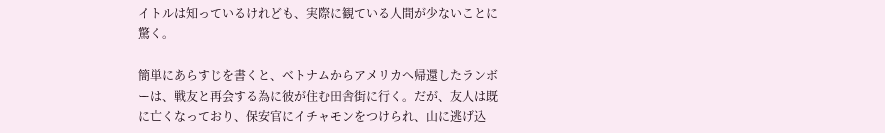イトルは知っているけれども、実際に観ている人間が少ないことに驚く。

簡単にあらすじを書くと、ベトナムからアメリカへ帰還したランボーは、戦友と再会する為に彼が住む田舎街に行く。だが、友人は既に亡くなっており、保安官にイチャモンをつけられ、山に逃げ込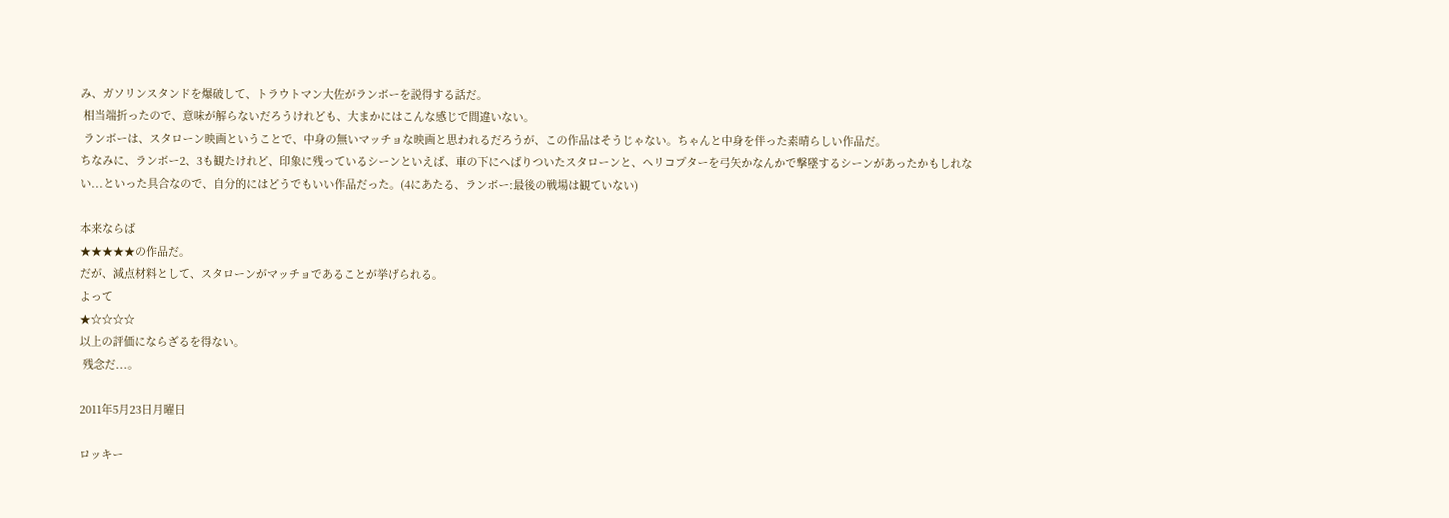み、ガソリンスタンドを爆破して、トラウトマン大佐がランボーを説得する話だ。
 相当端折ったので、意味が解らないだろうけれども、大まかにはこんな感じで間違いない。
 ランボーは、スタローン映画ということで、中身の無いマッチョな映画と思われるだろうが、この作品はそうじゃない。ちゃんと中身を伴った素晴らしい作品だ。
ちなみに、ランボー2、3も観たけれど、印象に残っているシーンといえば、車の下にへばりついたスタローンと、ヘリコプターを弓矢かなんかで撃墜するシーンがあったかもしれない...といった具合なので、自分的にはどうでもいい作品だった。(4にあたる、ランボー:最後の戦場は観ていない)

本来ならば
★★★★★の作品だ。
だが、減点材料として、スタローンがマッチョであることが挙げられる。
よって
★☆☆☆☆
以上の評価にならざるを得ない。
 残念だ...。

2011年5月23日月曜日

ロッキー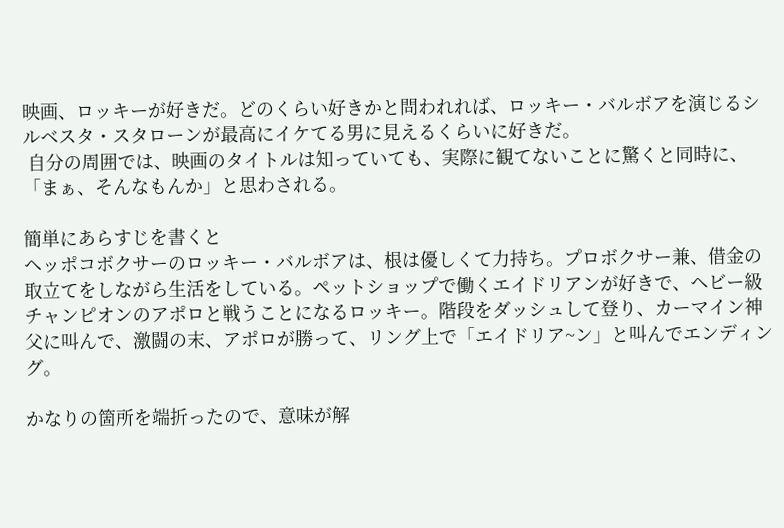映画、ロッキーが好きだ。どのくらい好きかと問われれば、ロッキー・バルボアを演じるシルベスタ・スタローンが最高にイケてる男に見えるくらいに好きだ。
 自分の周囲では、映画のタイトルは知っていても、実際に観てないことに驚くと同時に、「まぁ、そんなもんか」と思わされる。

簡単にあらすじを書くと
ヘッポコボクサーのロッキー・バルボアは、根は優しくて力持ち。プロボクサー兼、借金の取立てをしながら生活をしている。ペットショップで働くエイドリアンが好きで、ヘビー級チャンピオンのアポロと戦うことになるロッキー。階段をダッシュして登り、カーマイン神父に叫んで、激闘の末、アポロが勝って、リング上で「エイドリア~ン」と叫んでエンディング。

かなりの箇所を端折ったので、意味が解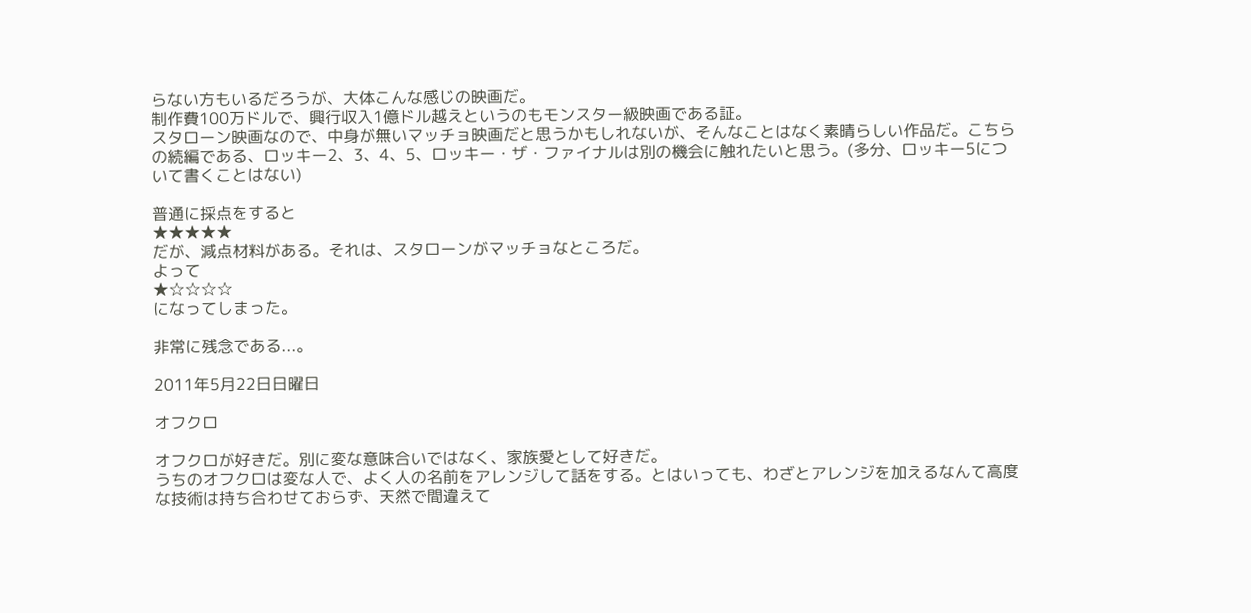らない方もいるだろうが、大体こんな感じの映画だ。
制作費100万ドルで、興行収入1億ドル越えというのもモンスター級映画である証。
スタローン映画なので、中身が無いマッチョ映画だと思うかもしれないが、そんなことはなく素晴らしい作品だ。こちらの続編である、ロッキー2、3、4、5、ロッキー・ザ・ファイナルは別の機会に触れたいと思う。(多分、ロッキー5について書くことはない)

普通に採点をすると
★★★★★
だが、減点材料がある。それは、スタローンがマッチョなところだ。
よって
★☆☆☆☆
になってしまった。

非常に残念である...。

2011年5月22日日曜日

オフクロ

オフクロが好きだ。別に変な意味合いではなく、家族愛として好きだ。
うちのオフクロは変な人で、よく人の名前をアレンジして話をする。とはいっても、わざとアレンジを加えるなんて高度な技術は持ち合わせておらず、天然で間違えて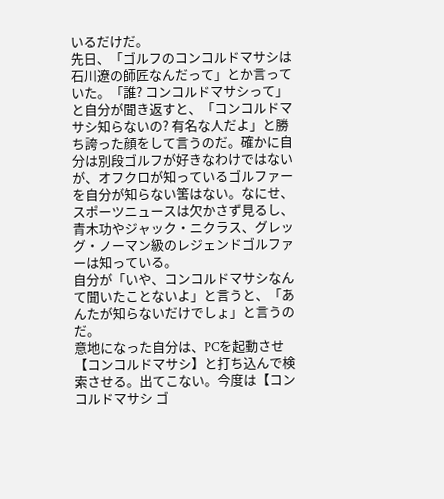いるだけだ。
先日、「ゴルフのコンコルドマサシは石川遼の師匠なんだって」とか言っていた。「誰? コンコルドマサシって」と自分が聞き返すと、「コンコルドマサシ知らないの? 有名な人だよ」と勝ち誇った顔をして言うのだ。確かに自分は別段ゴルフが好きなわけではないが、オフクロが知っているゴルファーを自分が知らない筈はない。なにせ、スポーツニュースは欠かさず見るし、青木功やジャック・ニクラス、グレッグ・ノーマン級のレジェンドゴルファーは知っている。
自分が「いや、コンコルドマサシなんて聞いたことないよ」と言うと、「あんたが知らないだけでしょ」と言うのだ。
意地になった自分は、PCを起動させ【コンコルドマサシ】と打ち込んで検索させる。出てこない。今度は【コンコルドマサシ ゴ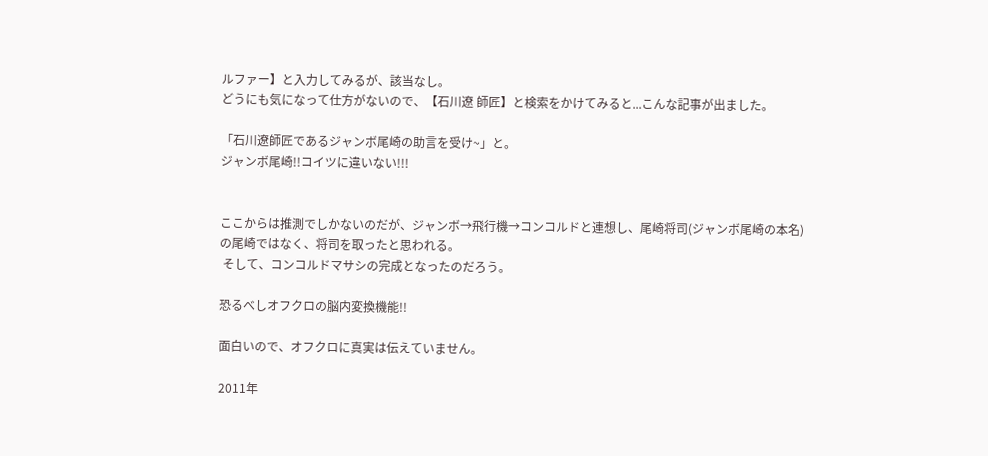ルファー】と入力してみるが、該当なし。
どうにも気になって仕方がないので、【石川遼 師匠】と検索をかけてみると...こんな記事が出ました。

「石川遼師匠であるジャンボ尾崎の助言を受け~」と。
ジャンボ尾崎!!コイツに違いない!!!


ここからは推測でしかないのだが、ジャンボ→飛行機→コンコルドと連想し、尾崎将司(ジャンボ尾崎の本名)の尾崎ではなく、将司を取ったと思われる。
 そして、コンコルドマサシの完成となったのだろう。

恐るべしオフクロの脳内変換機能!!

面白いので、オフクロに真実は伝えていません。

2011年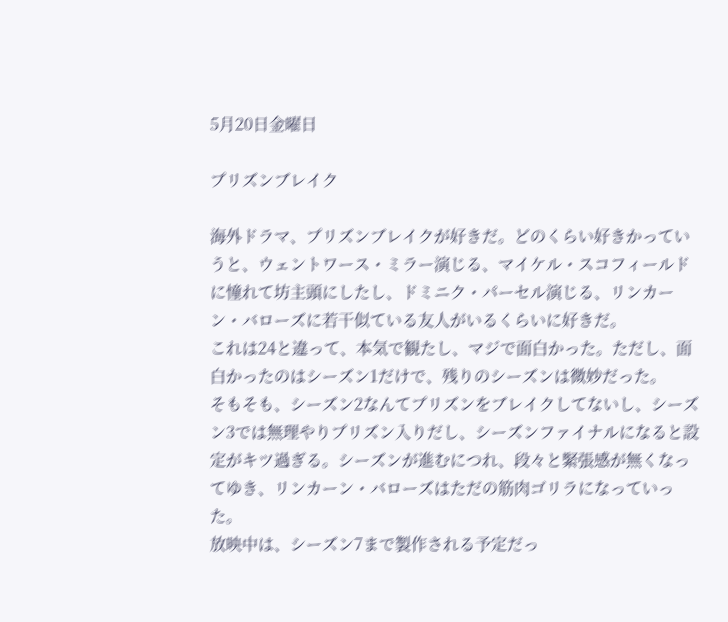5月20日金曜日

プリズンブレイク

海外ドラマ、プリズンブレイクが好きだ。どのくらい好きかっていうと、ウェントワース・ミラー演じる、マイケル・スコフィールドに憧れて坊主頭にしたし、ドミニク・パーセル演じる、リンカーン・バローズに若干似ている友人がいるくらいに好きだ。
これは24と違って、本気で観たし、マジで面白かった。ただし、面白かったのはシーズン1だけで、残りのシーズンは微妙だった。
そもそも、シーズン2なんてプリズンをブレイクしてないし、シーズン3では無理やりプリズン入りだし、シーズンファイナルになると設定がキツ過ぎる。シーズンが進むにつれ、段々と緊張感が無くなってゆき、リンカーン・バローズはただの筋肉ゴリラになっていった。
放映中は、シーズン7まで製作される予定だっ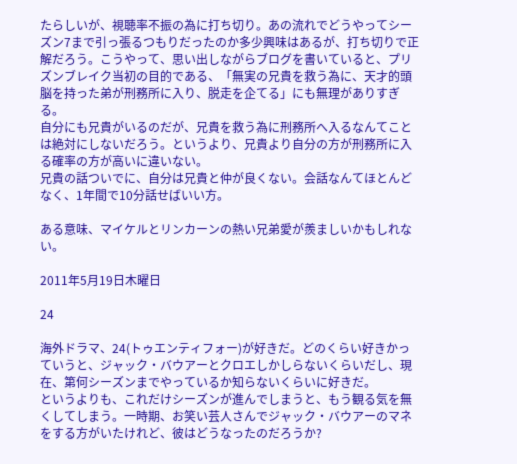たらしいが、視聴率不振の為に打ち切り。あの流れでどうやってシーズン7まで引っ張るつもりだったのか多少興味はあるが、打ち切りで正解だろう。こうやって、思い出しながらブログを書いていると、プリズンブレイク当初の目的である、「無実の兄貴を救う為に、天才的頭脳を持った弟が刑務所に入り、脱走を企てる」にも無理がありすぎる。
自分にも兄貴がいるのだが、兄貴を救う為に刑務所へ入るなんてことは絶対にしないだろう。というより、兄貴より自分の方が刑務所に入る確率の方が高いに違いない。
兄貴の話ついでに、自分は兄貴と仲が良くない。会話なんてほとんどなく、1年間で10分話せばいい方。

ある意味、マイケルとリンカーンの熱い兄弟愛が羨ましいかもしれない。

2011年5月19日木曜日

24

海外ドラマ、24(トゥエンティフォー)が好きだ。どのくらい好きかっていうと、ジャック・バウアーとクロエしかしらないくらいだし、現在、第何シーズンまでやっているか知らないくらいに好きだ。
というよりも、これだけシーズンが進んでしまうと、もう観る気を無くしてしまう。一時期、お笑い芸人さんでジャック・バウアーのマネをする方がいたけれど、彼はどうなったのだろうか?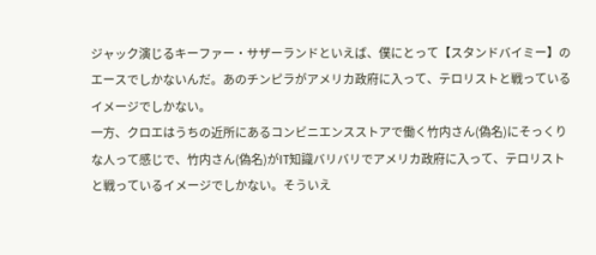ジャック演じるキーファー・サザーランドといえば、僕にとって【スタンドバイミー】のエースでしかないんだ。あのチンピラがアメリカ政府に入って、テロリストと戦っているイメージでしかない。
一方、クロエはうちの近所にあるコンビニエンスストアで働く竹内さん(偽名)にそっくりな人って感じで、竹内さん(偽名)がIT知識バリバリでアメリカ政府に入って、テロリストと戦っているイメージでしかない。そういえ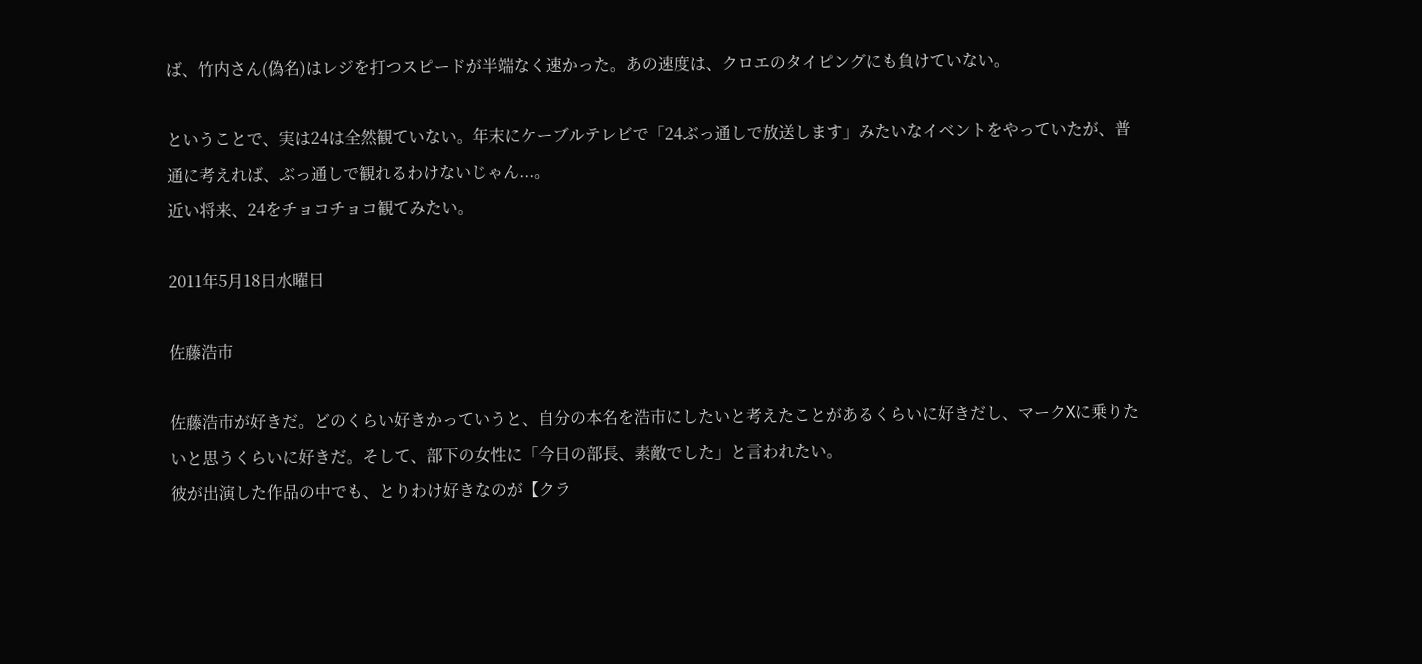ば、竹内さん(偽名)はレジを打つスピードが半端なく速かった。あの速度は、クロエのタイピングにも負けていない。

ということで、実は24は全然観ていない。年末にケーブルテレビで「24ぶっ通しで放送します」みたいなイベントをやっていたが、普通に考えれば、ぶっ通しで観れるわけないじゃん...。
近い将来、24をチョコチョコ観てみたい。

2011年5月18日水曜日

佐藤浩市

佐藤浩市が好きだ。どのくらい好きかっていうと、自分の本名を浩市にしたいと考えたことがあるくらいに好きだし、マークXに乗りたいと思うくらいに好きだ。そして、部下の女性に「今日の部長、素敵でした」と言われたい。
彼が出演した作品の中でも、とりわけ好きなのが【クラ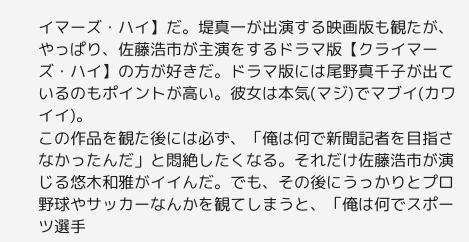イマーズ・ハイ】だ。堤真一が出演する映画版も観たが、やっぱり、佐藤浩市が主演をするドラマ版【クライマーズ・ハイ】の方が好きだ。ドラマ版には尾野真千子が出ているのもポイントが高い。彼女は本気(マジ)でマブイ(カワイイ)。
この作品を観た後には必ず、「俺は何で新聞記者を目指さなかったんだ」と悶絶したくなる。それだけ佐藤浩市が演じる悠木和雅がイイんだ。でも、その後にうっかりとプロ野球やサッカーなんかを観てしまうと、「俺は何でスポーツ選手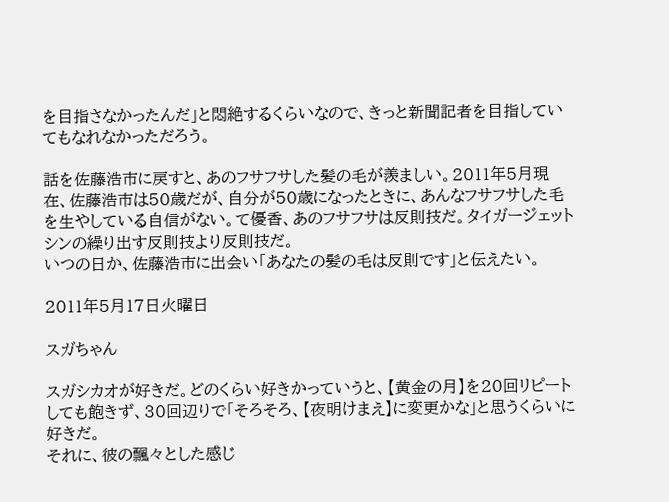を目指さなかったんだ」と悶絶するくらいなので、きっと新聞記者を目指していてもなれなかっただろう。

話を佐藤浩市に戻すと、あのフサフサした髪の毛が羨ましい。2011年5月現在、佐藤浩市は50歳だが、自分が50歳になったときに、あんなフサフサした毛を生やしている自信がない。て優香、あのフサフサは反則技だ。タイガージェットシンの繰り出す反則技より反則技だ。
いつの日か、佐藤浩市に出会い「あなたの髪の毛は反則です」と伝えたい。

2011年5月17日火曜日

スガちゃん

スガシカオが好きだ。どのくらい好きかっていうと、【黄金の月】を20回リピートしても飽きず、30回辺りで「そろそろ、【夜明けまえ】に変更かな」と思うくらいに好きだ。
それに、彼の飄々とした感じ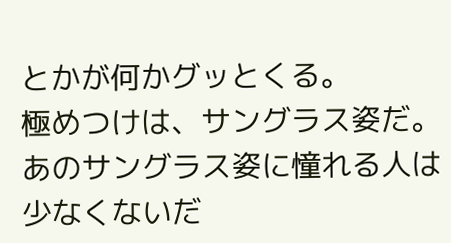とかが何かグッとくる。
極めつけは、サングラス姿だ。あのサングラス姿に憧れる人は少なくないだ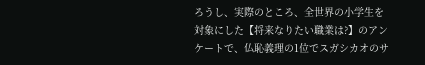ろうし、実際のところ、全世界の小学生を対象にした【将来なりたい職業は?】のアンケートで、仏恥義理の1位でスガシカオのサ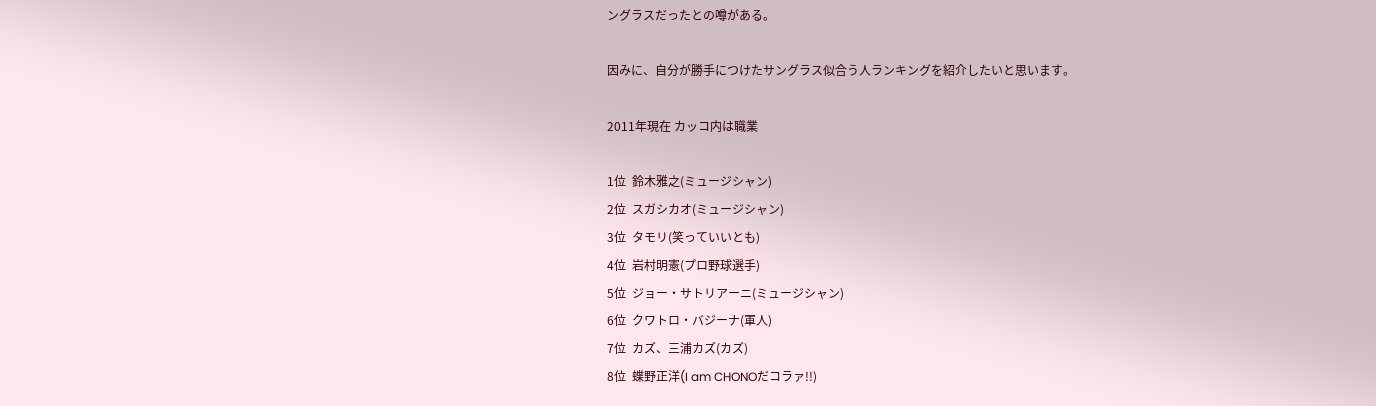ングラスだったとの噂がある。

因みに、自分が勝手につけたサングラス似合う人ランキングを紹介したいと思います。

2011年現在 カッコ内は職業

1位  鈴木雅之(ミュージシャン)
2位  スガシカオ(ミュージシャン)
3位  タモリ(笑っていいとも)
4位  岩村明憲(プロ野球選手)
5位  ジョー・サトリアーニ(ミュージシャン)
6位  クワトロ・バジーナ(軍人)
7位  カズ、三浦カズ(カズ)
8位  蝶野正洋(I am CHONOだコラァ!!)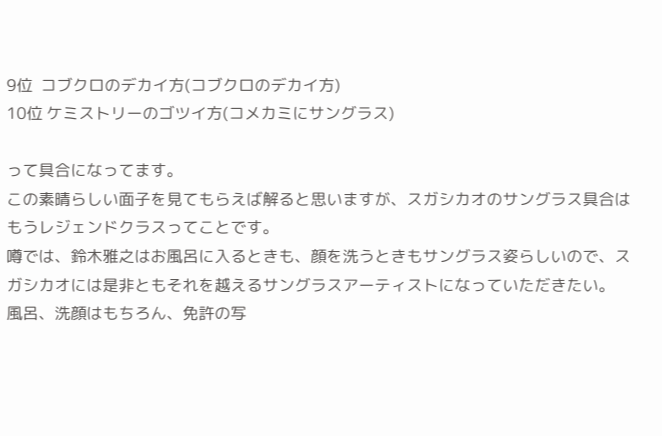9位  コブクロのデカイ方(コブクロのデカイ方)
10位 ケミストリーのゴツイ方(コメカミにサングラス)

って具合になってます。
この素晴らしい面子を見てもらえば解ると思いますが、スガシカオのサングラス具合はもうレジェンドクラスってことです。
噂では、鈴木雅之はお風呂に入るときも、顔を洗うときもサングラス姿らしいので、スガシカオには是非ともそれを越えるサングラスアーティストになっていただきたい。
風呂、洗顔はもちろん、免許の写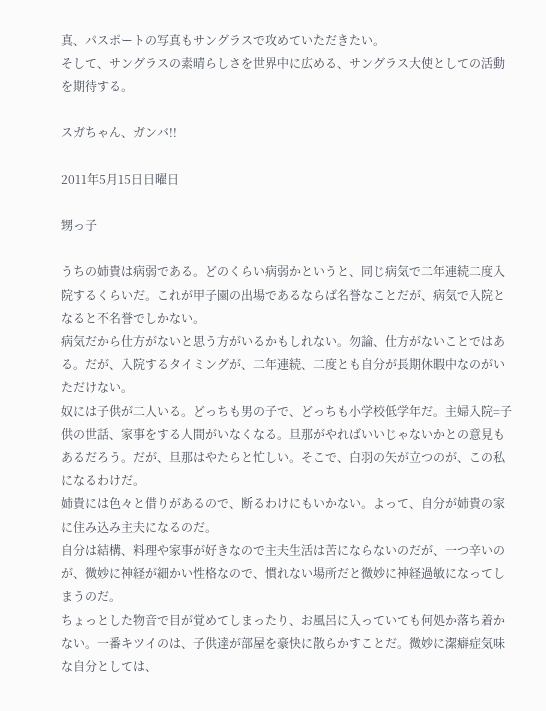真、パスポートの写真もサングラスで攻めていただきたい。
そして、サングラスの素晴らしさを世界中に広める、サングラス大使としての活動を期待する。

スガちゃん、ガンバ!!

2011年5月15日日曜日

甥っ子

うちの姉貴は病弱である。どのくらい病弱かというと、同じ病気で二年連続二度入院するくらいだ。これが甲子園の出場であるならば名誉なことだが、病気で入院となると不名誉でしかない。
病気だから仕方がないと思う方がいるかもしれない。勿論、仕方がないことではある。だが、入院するタイミングが、二年連続、二度とも自分が長期休暇中なのがいただけない。
奴には子供が二人いる。どっちも男の子で、どっちも小学校低学年だ。主婦入院=子供の世話、家事をする人間がいなくなる。旦那がやればいいじゃないかとの意見もあるだろう。だが、旦那はやたらと忙しい。そこで、白羽の矢が立つのが、この私になるわけだ。
姉貴には色々と借りがあるので、断るわけにもいかない。よって、自分が姉貴の家に住み込み主夫になるのだ。
自分は結構、料理や家事が好きなので主夫生活は苦にならないのだが、一つ辛いのが、微妙に神経が細かい性格なので、慣れない場所だと微妙に神経過敏になってしまうのだ。
ちょっとした物音で目が覚めてしまったり、お風呂に入っていても何処か落ち着かない。一番キツイのは、子供達が部屋を豪快に散らかすことだ。微妙に潔癖症気味な自分としては、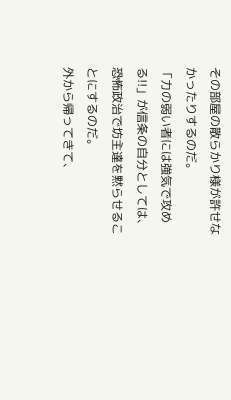その部屋の散らかり様が許せなかったりするのだ。
「力の弱い者には強気で攻める!!」が信条の自分としては、恐怖政治で坊主達を黙らせることにするのだ。
外から帰ってきて、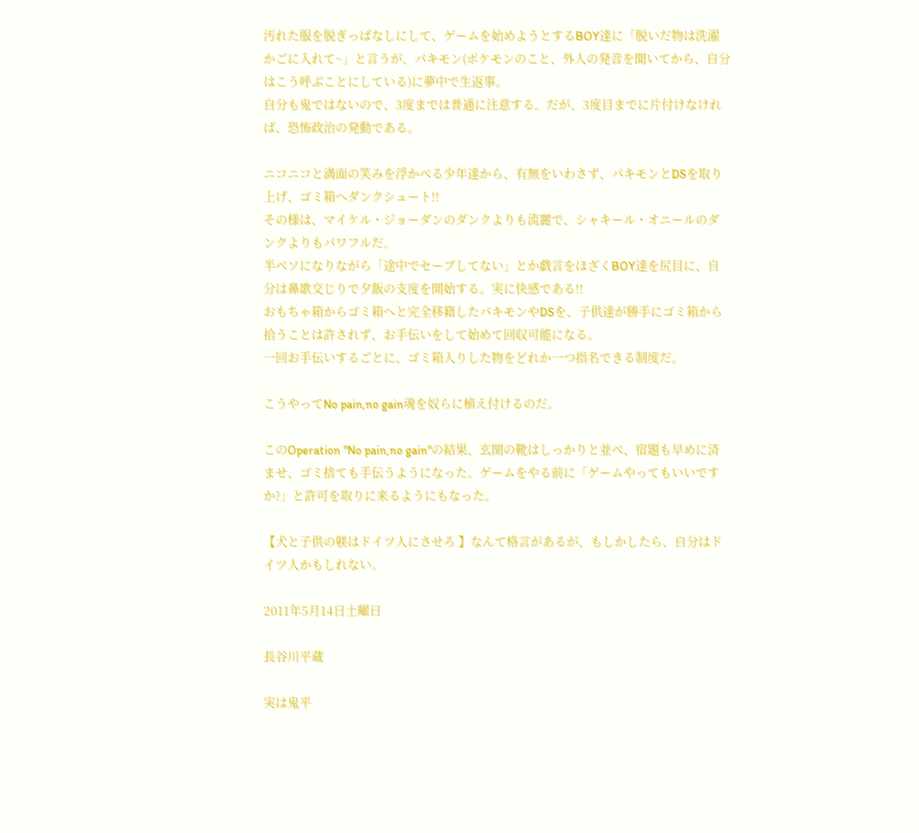汚れた服を脱ぎっぱなしにして、ゲームを始めようとするBOY達に「脱いだ物は洗濯かごに入れて~」と言うが、パキモン(ポケモンのこと、外人の発音を聞いてから、自分はこう呼ぶことにしている)に夢中で生返事。
自分も鬼ではないので、3度までは普通に注意する。だが、3度目までに片付けなければ、恐怖政治の発動である。

ニコニコと満面の笑みを浮かべる少年達から、有無をいわさず、パキモンとDSを取り上げ、ゴミ箱へダンクシュート!!
その様は、マイケル・ジョーダンのダンクよりも流麗で、シャキール・オニールのダンクよりもパワフルだ。
半ベソになりながら「途中でセーブしてない」とか戯言をほざくBOY達を尻目に、自分は鼻歌交じりで夕飯の支度を開始する。実に快感である!!
おもちゃ箱からゴミ箱へと完全移籍したパキモンやDSを、子供達が勝手にゴミ箱から拾うことは許されず、お手伝いをして始めて回収可能になる。
一回お手伝いするごとに、ゴミ箱入りした物をどれか一つ指名できる制度だ。

こうやってNo pain,no gain魂を奴らに植え付けるのだ。

このOperation "No pain,no gain"の結果、玄関の靴はしっかりと並べ、宿題も早めに済ませ、ゴミ捨ても手伝うようになった。ゲームをやる前に「ゲームやってもいいですか?」と許可を取りに来るようにもなった。

【犬と子供の躾はドイツ人にさせろ 】なんて格言があるが、もしかしたら、自分はドイツ人かもしれない。

2011年5月14日土曜日

長谷川平蔵

実は鬼平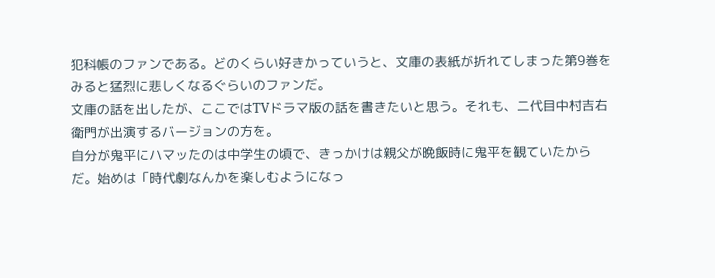犯科帳のファンである。どのくらい好きかっていうと、文庫の表紙が折れてしまった第9巻をみると猛烈に悲しくなるぐらいのファンだ。
文庫の話を出したが、ここではTVドラマ版の話を書きたいと思う。それも、二代目中村吉右衛門が出演するバージョンの方を。
自分が鬼平にハマッたのは中学生の頃で、きっかけは親父が晩飯時に鬼平を観ていたからだ。始めは「時代劇なんかを楽しむようになっ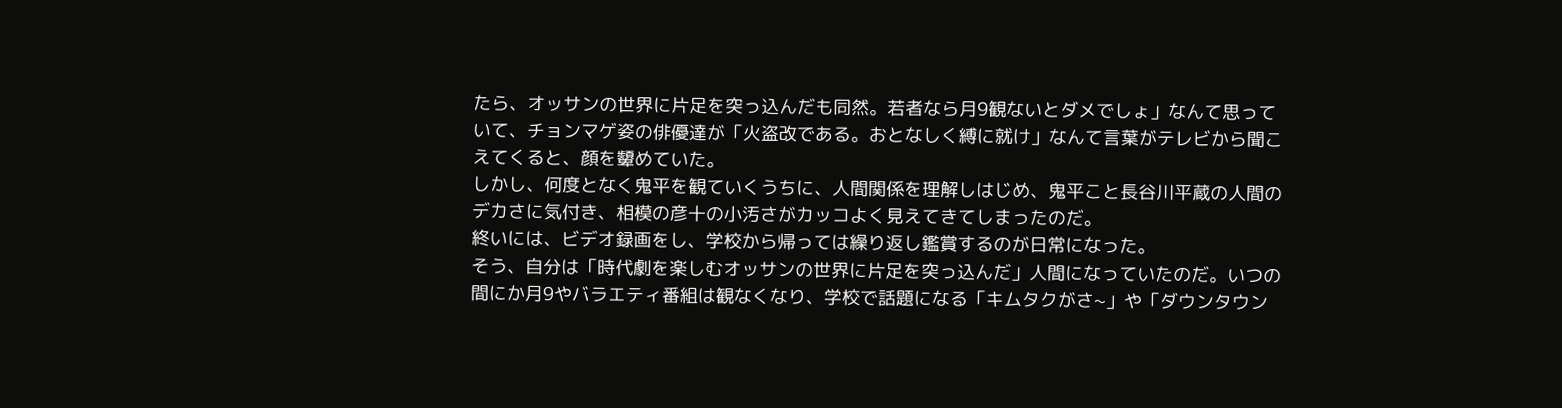たら、オッサンの世界に片足を突っ込んだも同然。若者なら月9観ないとダメでしょ」なんて思っていて、チョンマゲ姿の俳優達が「火盗改である。おとなしく縛に就け」なんて言葉がテレビから聞こえてくると、顔を顰めていた。
しかし、何度となく鬼平を観ていくうちに、人間関係を理解しはじめ、鬼平こと長谷川平蔵の人間のデカさに気付き、相模の彦十の小汚さがカッコよく見えてきてしまったのだ。
終いには、ビデオ録画をし、学校から帰っては繰り返し鑑賞するのが日常になった。
そう、自分は「時代劇を楽しむオッサンの世界に片足を突っ込んだ」人間になっていたのだ。いつの間にか月9やバラエティ番組は観なくなり、学校で話題になる「キムタクがさ~」や「ダウンタウン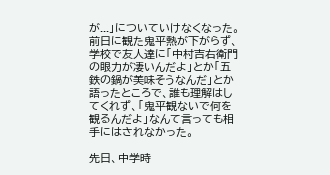が...」についていけなくなった。
前日に観た鬼平熱が下がらず、学校で友人達に「中村吉右衛門の眼力が凄いんだよ」とか「五鉄の鍋が美味そうなんだ」とか語ったところで、誰も理解はしてくれず、「鬼平観ないで何を観るんだよ」なんて言っても相手にはされなかった。

先日、中学時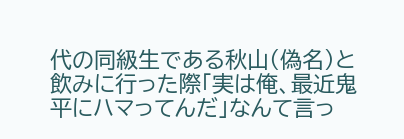代の同級生である秋山(偽名)と飲みに行った際「実は俺、最近鬼平にハマってんだ」なんて言っ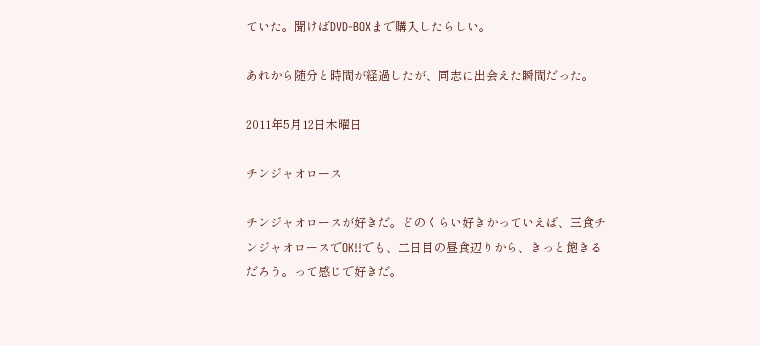ていた。聞けばDVD-BOXまで購入したらしい。

あれから随分と時間が経過したが、同志に出会えた瞬間だった。

2011年5月12日木曜日

チンジャオロース

チンジャオロースが好きだ。どのくらい好きかっていえば、三食チンジャオロースでOK!!でも、二日目の昼食辺りから、きっと飽きるだろう。って感じで好きだ。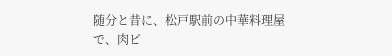随分と昔に、松戸駅前の中華料理屋で、肉ピ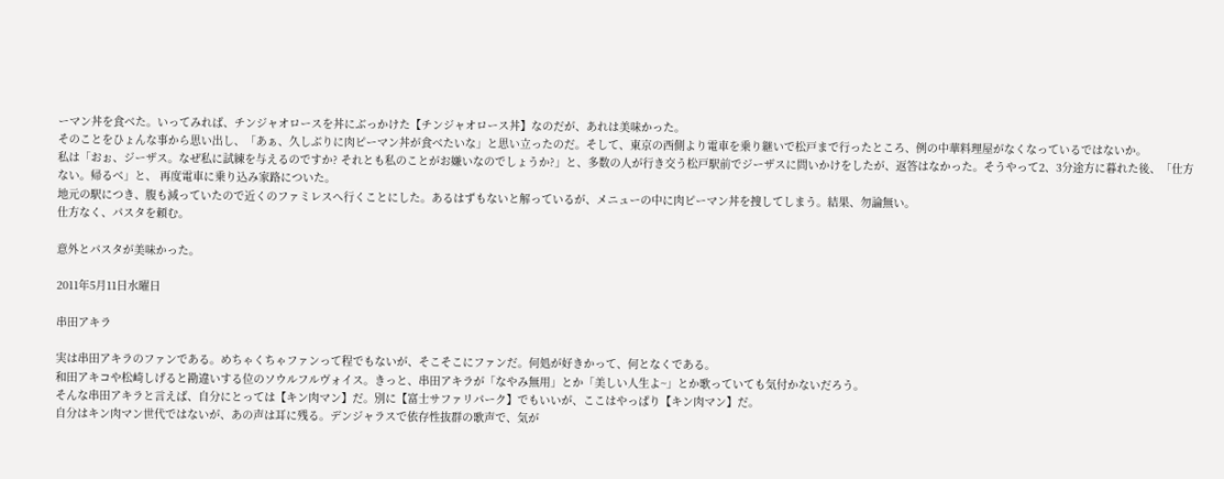ーマン丼を食べた。いってみれば、チンジャオロースを丼にぶっかけた【チンジャオロース丼】なのだが、あれは美味かった。
そのことをひょんな事から思い出し、「あぁ、久しぶりに肉ピーマン丼が食べたいな」と思い立ったのだ。そして、東京の西側より電車を乗り継いで松戸まで行ったところ、例の中華料理屋がなくなっているではないか。
私は「おぉ、ジーザス。なぜ私に試練を与えるのですか? それとも私のことがお嫌いなのでしょうか?」と、多数の人が行き交う松戸駅前でジーザスに問いかけをしたが、返答はなかった。そうやって2、3分途方に暮れた後、「仕方ない。帰るべ」と、 再度電車に乗り込み家路についた。
地元の駅につき、腹も減っていたので近くのファミレスへ行くことにした。あるはずもないと解っているが、メニューの中に肉ピーマン丼を捜してしまう。結果、勿論無い。
仕方なく、パスタを頼む。

意外とパスタが美味かった。

2011年5月11日水曜日

串田アキラ

実は串田アキラのファンである。めちゃくちゃファンって程でもないが、そこそこにファンだ。何処が好きかって、何となくである。
和田アキコや松崎しげると勘違いする位のソウルフルヴォイス。きっと、串田アキラが「なやみ無用」とか「美しい人生よ~」とか歌っていても気付かないだろう。
そんな串田アキラと言えば、自分にとっては【キン肉マン】だ。別に【富士サファリパーク】でもいいが、ここはやっぱり【キン肉マン】だ。
自分はキン肉マン世代ではないが、あの声は耳に残る。デンジャラスで依存性抜群の歌声で、気が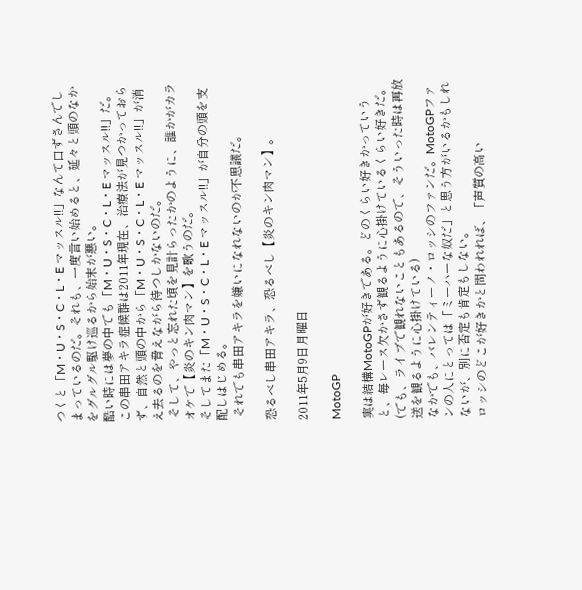つくと「M・U・S・C・L・E マッスル!!」なんて口ずさんでしまっているのだ。それも、一度言い始めると、延々と頭のなかをグルグル駆け巡るから始末が悪い。
酷い時には夢の中でも「M・U・S・C・L・E マッスル!!」だ。
この串田アキラ症候群は2011年現在、治療法が見つかっておらず、自然と頭の中から「M・U・S・C・L・E マッスル!!」が消え去るのを脅えながら待つしかないのだ。
 そして、やっと忘れた頃を見計らったかのように、誰かがカラオケで【炎のキン肉マン】を歌うのだ。
そしてまた「M・U・S・C・L・E マッスル!!」が自分の頭を支配しはじめる。
 それでも串田アキラを嫌いになれないのが不思議だ。

恐るべし串田アキラ、恐るべし【炎のキン肉マン】。

2011年5月9日月曜日

MotoGP

実は結構MotoGPが好きである。どのくらい好きかっていうと、毎レース欠かさず観るように心掛けているくらい好きだ。(でも、ライブで観れないこともあるので、そういった時は再放送を観るように心掛けている)
なかでも、バレンティーノ・ロッシのファンだ。MotoGPファンの人にとっては「ミーハーな奴だ」と思う方がいるかもしれないが、別に否定も肯定もしない。
ロッシのどこが好きかと問われれば、「声質の高い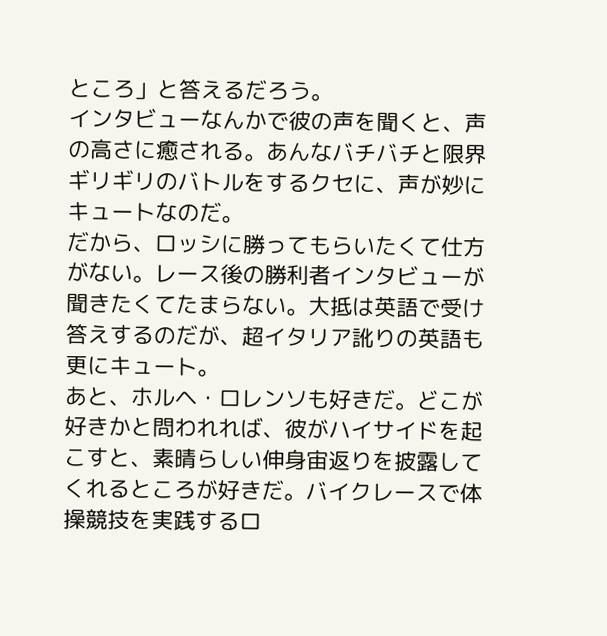ところ」と答えるだろう。
インタビューなんかで彼の声を聞くと、声の高さに癒される。あんなバチバチと限界ギリギリのバトルをするクセに、声が妙にキュートなのだ。
だから、ロッシに勝ってもらいたくて仕方がない。レース後の勝利者インタビューが聞きたくてたまらない。大抵は英語で受け答えするのだが、超イタリア訛りの英語も更にキュート。
あと、ホルヘ・ロレンソも好きだ。どこが好きかと問われれば、彼がハイサイドを起こすと、素晴らしい伸身宙返りを披露してくれるところが好きだ。バイクレースで体操競技を実践するロ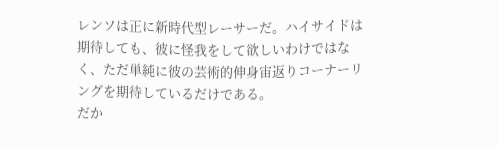レンソは正に新時代型レーサーだ。ハイサイドは期待しても、彼に怪我をして欲しいわけではなく、ただ単純に彼の芸術的伸身宙返りコーナーリングを期待しているだけである。
だか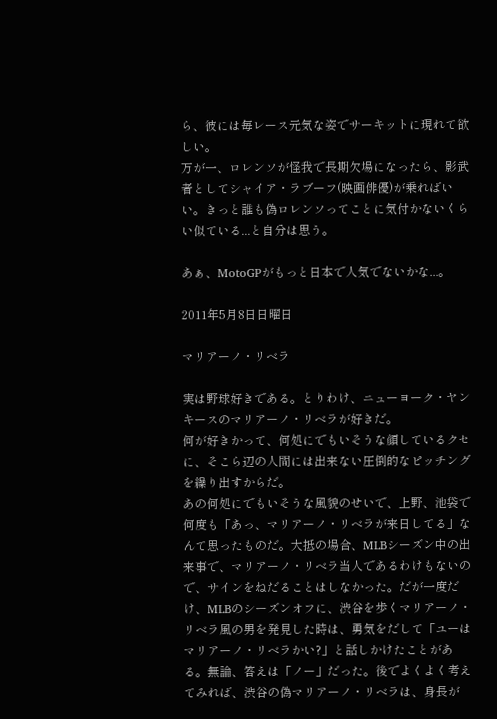ら、彼には毎レース元気な姿でサーキットに現れて欲しい。
万が一、ロレンソが怪我で長期欠場になったら、影武者としてシャイア・ラブーフ(映画俳優)が乗ればいい。きっと誰も偽ロレンソってことに気付かないくらい似ている...と自分は思う。

あぁ、MotoGPがもっと日本で人気でないかな...。

2011年5月8日日曜日

マリアーノ・リベラ

実は野球好きである。とりわけ、ニューヨーク・ヤンキースのマリアーノ・リベラが好きだ。
何が好きかって、何処にでもいそうな顔しているクセに、そこら辺の人間には出来ない圧倒的なピッチングを繰り出すからだ。
あの何処にでもいそうな風貌のせいで、上野、池袋で何度も「あっ、マリアーノ・リベラが来日してる」なんて思ったものだ。大抵の場合、MLBシーズン中の出来事で、マリアーノ・リベラ当人であるわけもないので、サインをねだることはしなかった。だが一度だけ、MLBのシーズンオフに、渋谷を歩くマリアーノ・リベラ風の男を発見した時は、勇気をだして「ユーはマリアーノ・リベラかい?」と話しかけたことがある。無論、答えは「ノー」だった。後でよくよく考えてみれば、渋谷の偽マリアーノ・リベラは、身長が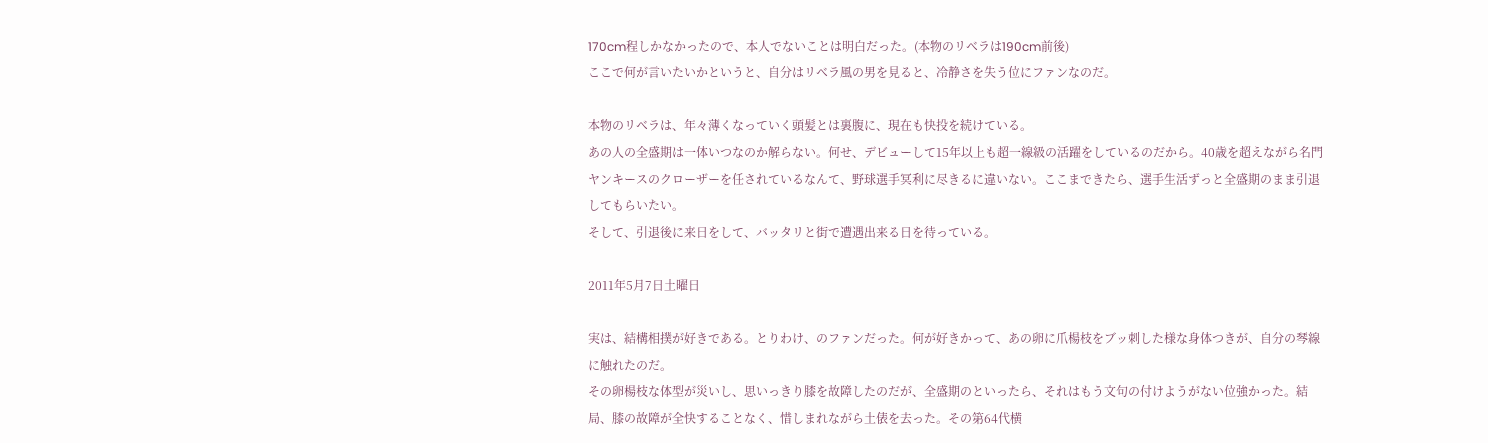170cm程しかなかったので、本人でないことは明白だった。(本物のリベラは190cm前後)
ここで何が言いたいかというと、自分はリベラ風の男を見ると、冷静さを失う位にファンなのだ。

本物のリベラは、年々薄くなっていく頭髪とは裏腹に、現在も快投を続けている。
あの人の全盛期は一体いつなのか解らない。何せ、デビューして15年以上も超一線級の活躍をしているのだから。40歳を超えながら名門ヤンキースのクローザーを任されているなんて、野球選手冥利に尽きるに違いない。ここまできたら、選手生活ずっと全盛期のまま引退してもらいたい。
そして、引退後に来日をして、バッタリと街で遭遇出来る日を待っている。

2011年5月7日土曜日

実は、結構相撲が好きである。とりわけ、のファンだった。何が好きかって、あの卵に爪楊枝をブッ刺した様な身体つきが、自分の琴線に触れたのだ。
その卵楊枝な体型が災いし、思いっきり膝を故障したのだが、全盛期のといったら、それはもう文句の付けようがない位強かった。結局、膝の故障が全快することなく、惜しまれながら土俵を去った。その第64代横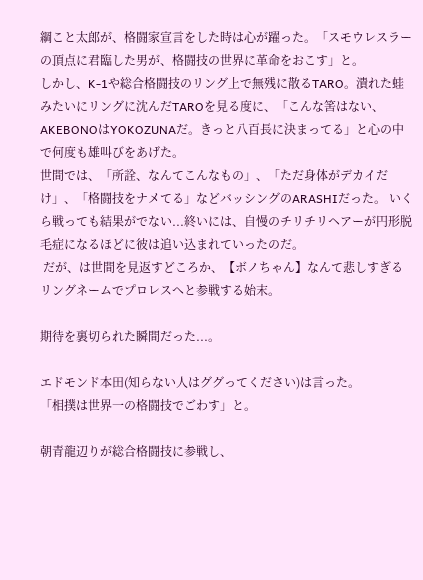綱こと太郎が、格闘家宣言をした時は心が躍った。「スモウレスラーの頂点に君臨した男が、格闘技の世界に革命をおこす」と。
しかし、K-1や総合格闘技のリング上で無残に散るTARO。潰れた蛙みたいにリングに沈んだTAROを見る度に、「こんな筈はない、AKEBONOはYOKOZUNAだ。きっと八百長に決まってる」と心の中で何度も雄叫びをあげた。
世間では、「所詮、なんてこんなもの」、「ただ身体がデカイだけ」、「格闘技をナメてる」などバッシングのARASHIだった。 いくら戦っても結果がでない...終いには、自慢のチリチリヘアーが円形脱毛症になるほどに彼は追い込まれていったのだ。
 だが、は世間を見返すどころか、【ボノちゃん】なんて悲しすぎるリングネームでプロレスへと参戦する始末。

期待を裏切られた瞬間だった...。

エドモンド本田(知らない人はググってください)は言った。
「相撲は世界一の格闘技でごわす」と。

朝青龍辺りが総合格闘技に参戦し、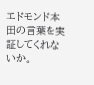エドモンド本田の言葉を実証してくれないか。